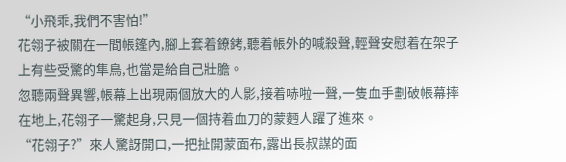“小飛乖,我們不害怕!”
花翎子被關在一間帳篷內,腳上套着鐐銬,聽着帳外的喊殺聲,輕聲安慰着在架子上有些受驚的隼鳥,也當是給自己壯膽。
忽聽兩聲異響,帳幕上出現兩個放大的人影,接着哧啦一聲,一隻血手劃破帳幕摔在地上,花翎子一驚起身,只見一個持着血刀的蒙麪人躍了進來。
“花翎子?”來人驚訝開口,一把扯開蒙面布,露出長叔謀的面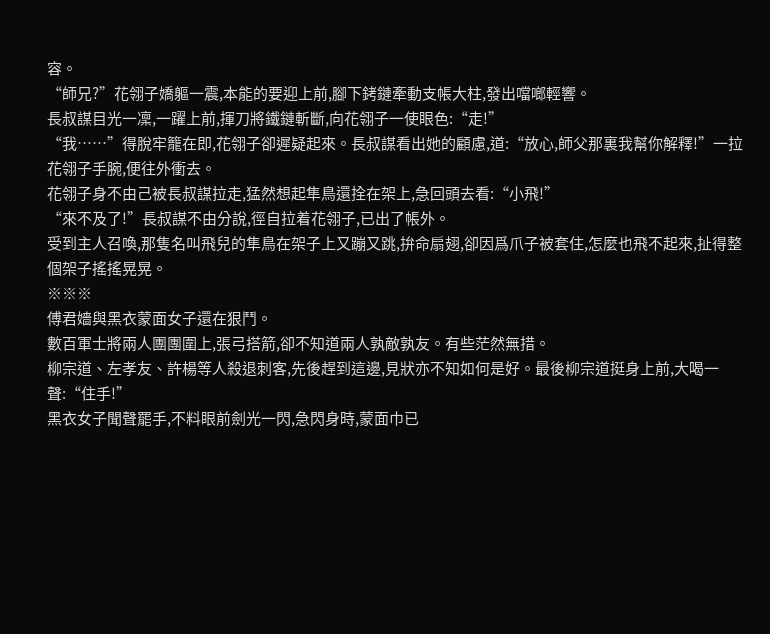容。
“師兄?”花翎子嬌軀一震,本能的要迎上前,腳下銬鏈牽動支帳大柱,發出噹啷輕響。
長叔謀目光一凜,一躍上前,揮刀將鐵鏈斬斷,向花翎子一使眼色:“走!”
“我……”得脫牢籠在即,花翎子卻遲疑起來。長叔謀看出她的顧慮,道:“放心,師父那裏我幫你解釋!”一拉花翎子手腕,便往外衝去。
花翎子身不由己被長叔謀拉走,猛然想起隼鳥還拴在架上,急回頭去看:“小飛!”
“來不及了!”長叔謀不由分說,徑自拉着花翎子,已出了帳外。
受到主人召喚,那隻名叫飛兒的隼鳥在架子上又蹦又跳,拚命扇翅,卻因爲爪子被套住,怎麼也飛不起來,扯得整個架子搖搖晃晃。
※※※
傅君嬙與黑衣蒙面女子還在狠鬥。
數百軍士將兩人團團圍上,張弓搭箭,卻不知道兩人孰敵孰友。有些茫然無措。
柳宗道、左孝友、許楊等人殺退刺客,先後趕到這邊,見狀亦不知如何是好。最後柳宗道挺身上前,大喝一聲:“住手!”
黑衣女子聞聲罷手,不料眼前劍光一閃,急閃身時,蒙面巾已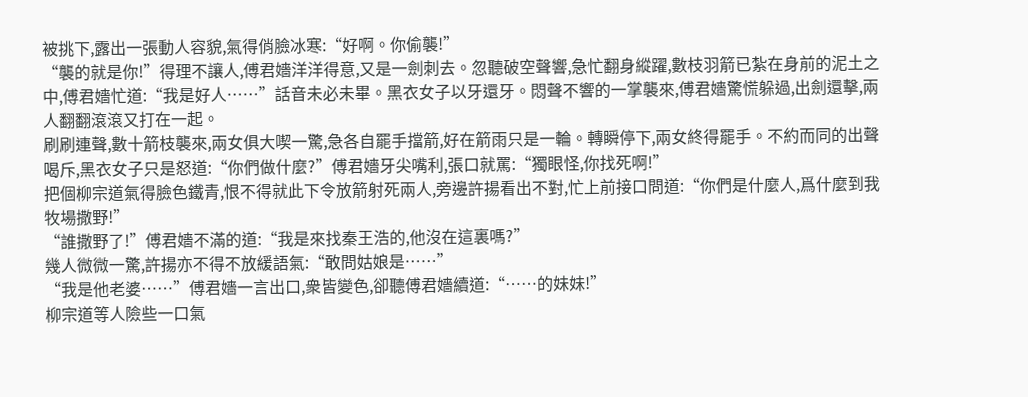被挑下,露出一張動人容貌,氣得俏臉冰寒:“好啊。你偷襲!”
“襲的就是你!”得理不讓人,傅君嬙洋洋得意,又是一劍刺去。忽聽破空聲響,急忙翻身縱躍,數枝羽箭已紮在身前的泥土之中,傅君嬙忙道:“我是好人……”話音未必未畢。黑衣女子以牙還牙。悶聲不響的一掌襲來,傅君嬙驚慌躲過,出劍還擊,兩人翻翻滾滾又打在一起。
刷刷連聲,數十箭枝襲來,兩女俱大喫一驚,急各自罷手擋箭,好在箭雨只是一輪。轉瞬停下,兩女終得罷手。不約而同的出聲喝斥,黑衣女子只是怒道:“你們做什麼?”傅君嬙牙尖嘴利,張口就罵:“獨眼怪,你找死啊!”
把個柳宗道氣得臉色鐵青,恨不得就此下令放箭射死兩人,旁邊許揚看出不對,忙上前接口問道:“你們是什麼人,爲什麼到我牧場撒野!”
“誰撒野了!”傅君嬙不滿的道:“我是來找秦王浩的,他沒在這裏嗎?”
幾人微微一驚,許揚亦不得不放緩語氣:“敢問姑娘是……”
“我是他老婆……”傅君嬙一言出口,衆皆變色,卻聽傅君嬙續道:“……的妹妹!”
柳宗道等人險些一口氣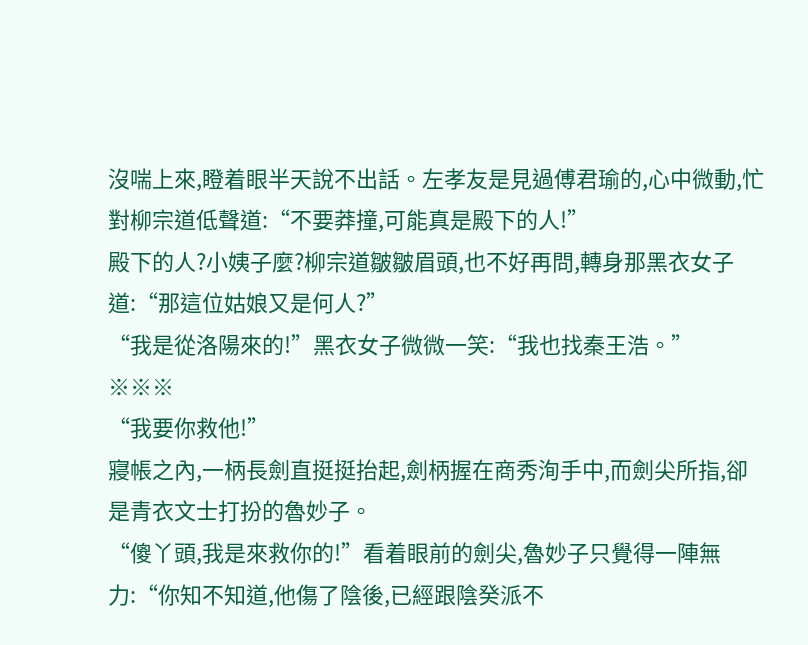沒喘上來,瞪着眼半天說不出話。左孝友是見過傅君瑜的,心中微動,忙對柳宗道低聲道:“不要莽撞,可能真是殿下的人!”
殿下的人?小姨子麼?柳宗道皺皺眉頭,也不好再問,轉身那黑衣女子道:“那這位姑娘又是何人?”
“我是從洛陽來的!”黑衣女子微微一笑:“我也找秦王浩。”
※※※
“我要你救他!”
寢帳之內,一柄長劍直挺挺抬起,劍柄握在商秀洵手中,而劍尖所指,卻是青衣文士打扮的魯妙子。
“傻丫頭,我是來救你的!”看着眼前的劍尖,魯妙子只覺得一陣無力:“你知不知道,他傷了陰後,已經跟陰癸派不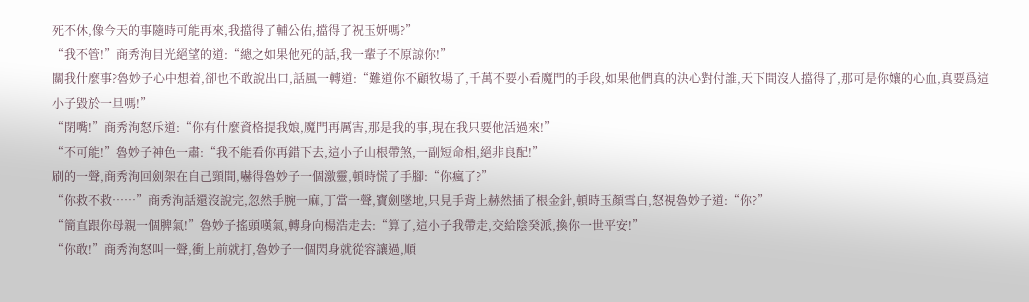死不休,像今天的事隨時可能再來,我擋得了輔公佑,擋得了祝玉妍嗎?”
“我不管!”商秀洵目光絕望的道:“總之如果他死的話,我一輩子不原諒你!”
關我什麼事?魯妙子心中想着,卻也不敢說出口,話風一轉道:“難道你不顧牧場了,千萬不要小看魔門的手段,如果他們真的決心對付誰,天下間沒人擋得了,那可是你孃的心血,真要爲這小子毀於一旦嗎!”
“閉嘴!”商秀洵怒斥道:“你有什麼資格提我娘,魔門再厲害,那是我的事,現在我只要他活過來!”
“不可能!”魯妙子神色一肅:“我不能看你再錯下去,這小子山根帶煞,一副短命相,絕非良配!”
刷的一聲,商秀洵回劍架在自己頸間,嚇得魯妙子一個激靈,頓時慌了手腳:“你瘋了?”
“你救不救……”商秀洵話還沒說完,忽然手腕一麻,丁當一聲,寶劍墜地,只見手背上赫然插了根金針,頓時玉顏雪白,怒視魯妙子道:“你?”
“簡直跟你母親一個脾氣!”魯妙子搖頭嘆氣,轉身向楊浩走去:“算了,這小子我帶走,交給陰癸派,換你一世平安!”
“你敢!”商秀洵怒叫一聲,衝上前就打,魯妙子一個閃身就從容讓過,順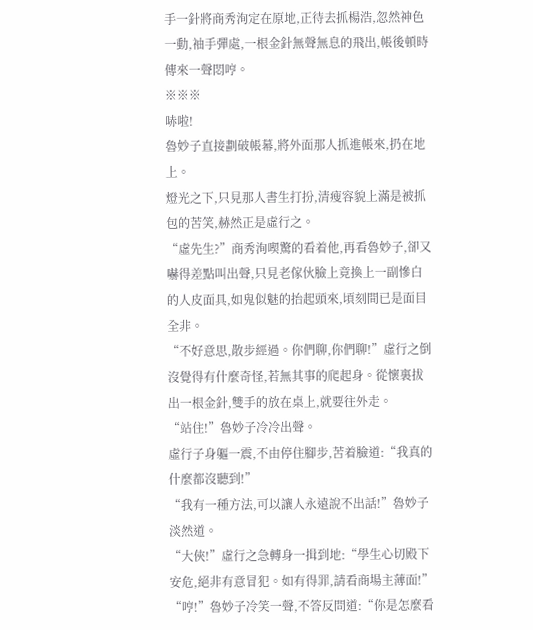手一針將商秀洵定在原地,正待去抓楊浩,忽然神色一動,袖手彈處,一根金針無聲無息的飛出,帳後頓時傳來一聲悶哼。
※※※
哧啦!
魯妙子直接劃破帳幕,將外面那人抓進帳來,扔在地上。
燈光之下,只見那人書生打扮,清瘦容貌上滿是被抓包的苦笑,赫然正是虛行之。
“虛先生?”商秀洵喫驚的看着他,再看魯妙子,卻又嚇得差點叫出聲,只見老傢伙臉上竟換上一副慘白的人皮面具,如鬼似魅的抬起頭來,頃刻間已是面目全非。
“不好意思,散步經過。你們聊,你們聊!”虛行之倒沒覺得有什麼奇怪,若無其事的爬起身。從懷裏拔出一根金針,雙手的放在桌上,就要往外走。
“站住!”魯妙子冷冷出聲。
虛行子身軀一震,不由停住腳步,苦着臉道:“我真的什麼都沒聽到!”
“我有一種方法,可以讓人永遠說不出話!”魯妙子淡然道。
“大俠!”虛行之急轉身一揖到地:“學生心切殿下安危,絕非有意冒犯。如有得罪,請看商場主薄面!”
“哼!”魯妙子冷笑一聲,不答反問道:“你是怎麼看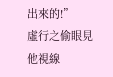出來的!”
虛行之偷眼見他視線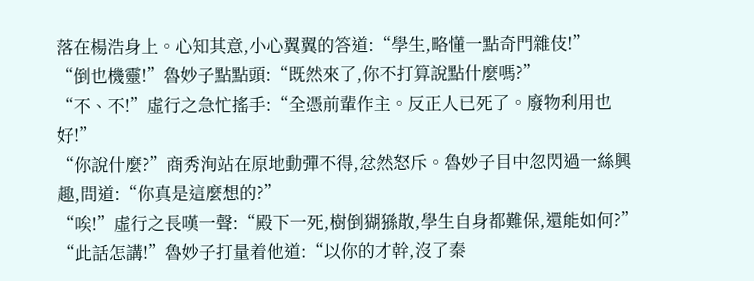落在楊浩身上。心知其意,小心翼翼的答道:“學生,略懂一點奇門雜伎!”
“倒也機靈!”魯妙子點點頭:“既然來了,你不打算說點什麼嗎?”
“不、不!”虛行之急忙搖手:“全憑前輩作主。反正人已死了。廢物利用也好!”
“你說什麼?”商秀洵站在原地動彈不得,忿然怒斥。魯妙子目中忽閃過一絲興趣,問道:“你真是這麼想的?”
“唉!”虛行之長嘆一聲:“殿下一死,樹倒猢猻散,學生自身都難保,還能如何?”
“此話怎講!”魯妙子打量着他道:“以你的才幹,沒了秦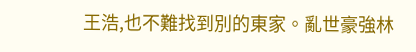王浩,也不難找到別的東家。亂世豪強林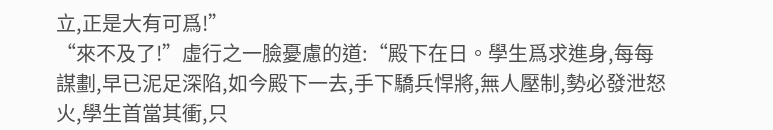立,正是大有可爲!”
“來不及了!”虛行之一臉憂慮的道:“殿下在日。學生爲求進身,每每謀劃,早已泥足深陷,如今殿下一去,手下驕兵悍將,無人壓制,勢必發泄怒火,學生首當其衝,只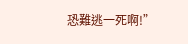恐難逃一死啊!”